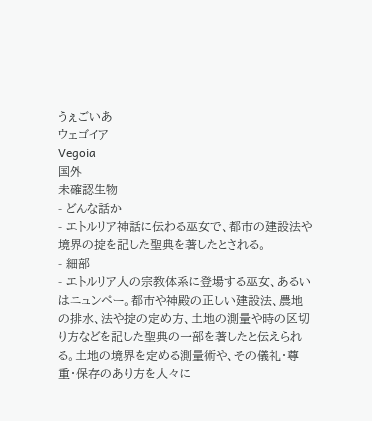うぇごいあ
ウェゴイア
Vegoia
国外
未確認生物
- どんな話か
- エトルリア神話に伝わる巫女で、都市の建設法や境界の掟を記した聖典を著したとされる。
- 細部
- エトルリア人の宗教体系に登場する巫女、あるいはニュンペー。都市や神殿の正しい建設法、農地の排水、法や掟の定め方、土地の測量や時の区切り方などを記した聖典の一部を著したと伝えられる。土地の境界を定める測量術や、その儀礼・尊重・保存のあり方を人々に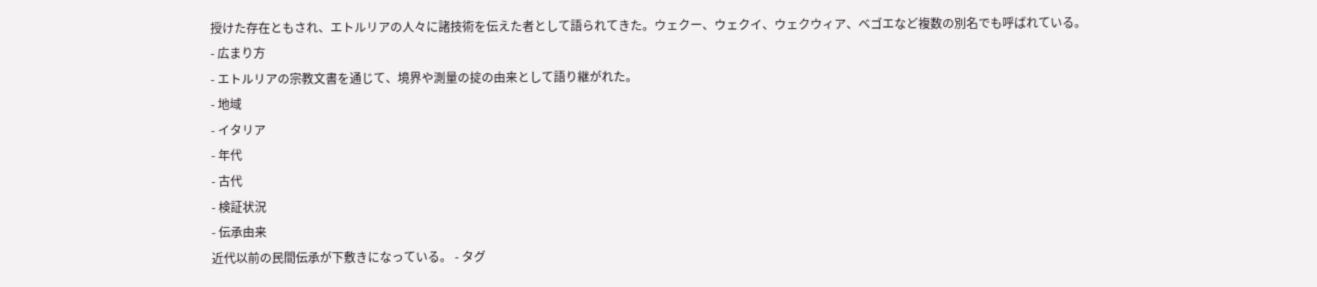授けた存在ともされ、エトルリアの人々に諸技術を伝えた者として語られてきた。ウェクー、ウェクイ、ウェクウィア、ベゴエなど複数の別名でも呼ばれている。
- 広まり方
- エトルリアの宗教文書を通じて、境界や測量の掟の由来として語り継がれた。
- 地域
- イタリア
- 年代
- 古代
- 検証状況
- 伝承由来
近代以前の民間伝承が下敷きになっている。 - タグ